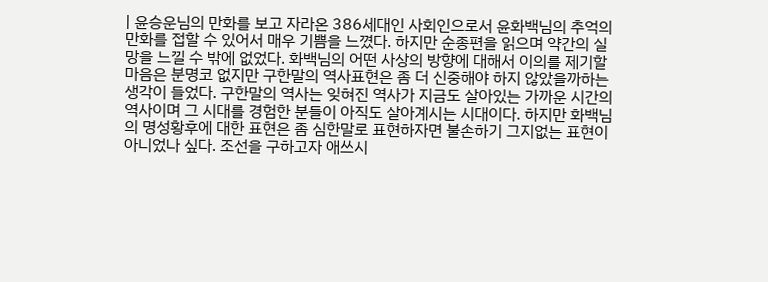| 윤승운님의 만화를 보고 자라온 386세대인 사회인으로서 윤화백님의 추억의 만화를 접할 수 있어서 매우 기쁨을 느꼈다. 하지만 순종편을 읽으며 약간의 실망을 느낄 수 밖에 없었다. 화백님의 어떤 사상의 방향에 대해서 이의를 제기할 마음은 분명코 없지만 구한말의 역사표현은 좀 더 신중해야 하지 않았을까하는 생각이 들었다. 구한말의 역사는 잊혀진 역사가 지금도 살아있는 가까운 시간의 역사이며 그 시대를 경험한 분들이 아직도 살아계시는 시대이다. 하지만 화백님의 명성황후에 대한 표현은 좀 심한말로 표현하자면 불손하기 그지없는 표현이 아니었나 싶다. 조선을 구하고자 애쓰시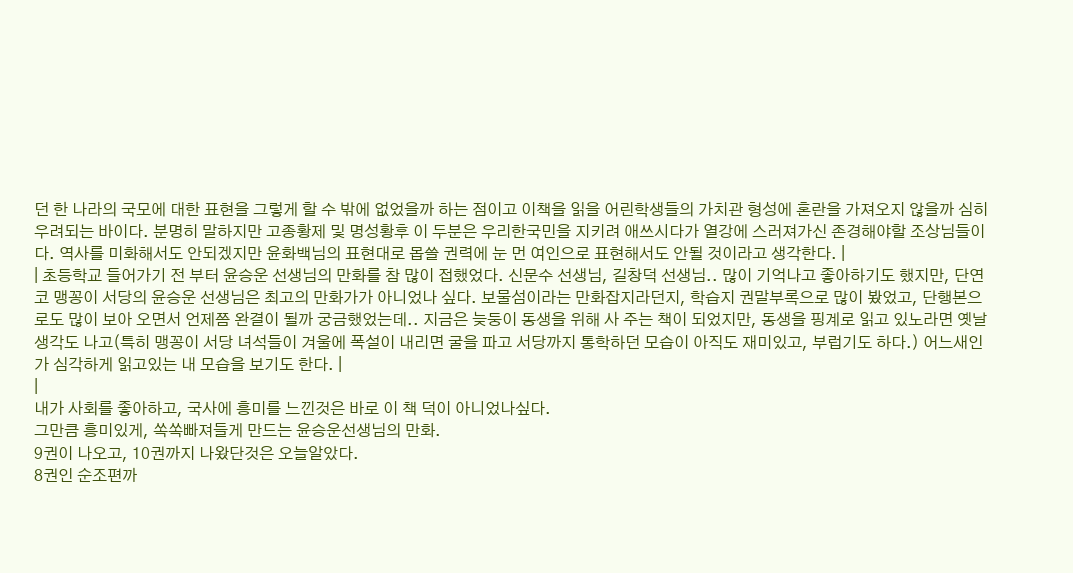던 한 나라의 국모에 대한 표현을 그렇게 할 수 밖에 없었을까 하는 점이고 이책을 읽을 어린학생들의 가치관 형성에 혼란을 가져오지 않을까 심히 우려되는 바이다. 분명히 말하지만 고종황제 및 명성황후 이 두분은 우리한국민을 지키려 애쓰시다가 열강에 스러져가신 존경해야할 조상님들이다. 역사를 미화해서도 안되겠지만 윤화백님의 표현대로 몹쓸 권력에 눈 먼 여인으로 표현해서도 안될 것이라고 생각한다. |
| 초등학교 들어가기 전 부터 윤승운 선생님의 만화를 참 많이 접했었다. 신문수 선생님, 길창덕 선생님.. 많이 기억나고 좋아하기도 했지만, 단연코 맹꽁이 서당의 윤승운 선생님은 최고의 만화가가 아니었나 싶다. 보물섬이라는 만화잡지라던지, 학습지 권말부록으로 많이 봤었고, 단행본으로도 많이 보아 오면서 언제쯤 완결이 될까 궁금했었는데.. 지금은 늦둥이 동생을 위해 사 주는 책이 되었지만, 동생을 핑계로 읽고 있노라면 옛날 생각도 나고(특히 맹꽁이 서당 녀석들이 겨울에 폭설이 내리면 굴을 파고 서당까지 통학하던 모습이 아직도 재미있고, 부럽기도 하다.) 어느새인가 심각하게 읽고있는 내 모습을 보기도 한다. |
|
내가 사회를 좋아하고, 국사에 흥미를 느낀것은 바로 이 책 덕이 아니었나싶다.
그만큼 흥미있게, 쏙쏙빠져들게 만드는 윤승운선생님의 만화.
9권이 나오고, 10권까지 나왔단것은 오늘알았다.
8권인 순조편까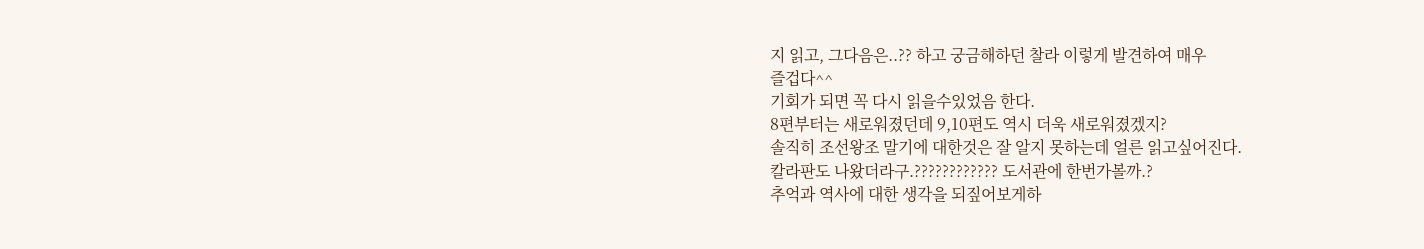지 읽고, 그다음은..?? 하고 궁금해하던 찰라 이렇게 발견하여 매우
즐겁다^^
기회가 되면 꼭 다시 읽을수있었음 한다.
8편부터는 새로워졌던데 9,10편도 역시 더욱 새로워졌겠지?
솔직히 조선왕조 말기에 대한것은 잘 알지 못하는데 얼른 읽고싶어진다.
칼라판도 나왔더라구.???????????? 도서관에 한번가볼까.?
추억과 역사에 대한 생각을 되짚어보게하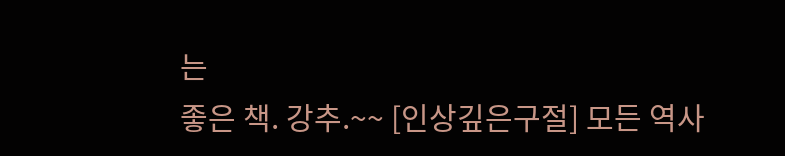는
좋은 책. 강추.~~ [인상깊은구절] 모든 역사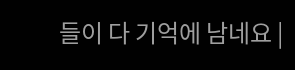들이 다 기억에 남네요 |